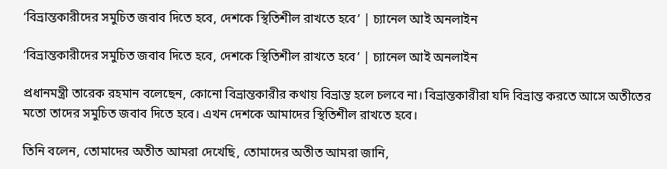‘বিভ্রান্তকারীদের সমুচিত জবাব দিতে হবে, দেশকে স্থিতিশীল রাখতে হবে’ | চ্যানেল আই অনলাইন

‘বিভ্রান্তকারীদের সমুচিত জবাব দিতে হবে, দেশকে স্থিতিশীল রাখতে হবে’ | চ্যানেল আই অনলাইন

প্রধানমন্ত্রী তারেক রহমান বলেছেন, কোনো বিভ্রান্তকারীর কথায় বিভ্রান্ত হলে চলবে না। বিভ্রান্তকারীরা যদি বিভ্রান্ত করতে আসে অতীতের মতো তাদের সমুচিত জবাব দিতে হবে। এখন দেশকে আমাদের স্থিতিশীল রাখতে হবে।

তিনি বলেন, তোমাদের অতীত আমরা দেখেছি, তোমাদের অতীত আমরা জানি,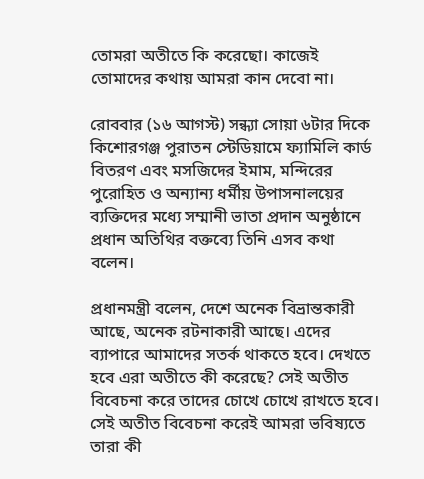তোমরা অতীতে কি করেছো। কাজেই তোমাদের কথায় আমরা কান দেবো না।

রোববার (১৬ আগস্ট) সন্ধ্যা সোয়া ৬টার দিকে কিশোরগঞ্জ পুরাতন স্টেডিয়ামে ফ্যামিলি কার্ড বিতরণ এবং মসজিদের ইমাম, মন্দিরের পুরোহিত ও অন্যান্য ধর্মীয় উপাসনালয়ের ব্যক্তিদের মধ্যে সম্মানী ভাতা প্রদান অনুষ্ঠানে প্রধান অতিথির বক্তব্যে তিনি এসব কথা বলেন।

প্রধানমন্ত্রী বলেন, দেশে অনেক বিভ্রান্তকারী আছে, অনেক রটনাকারী আছে। এদের ব্যাপারে আমাদের সতর্ক থাকতে হবে। দেখতে হবে এরা অতীতে কী করেছে? সেই অতীত বিবেচনা করে তাদের চোখে চোখে রাখতে হবে। সেই অতীত বিবেচনা করেই আমরা ভবিষ্যতে তারা কী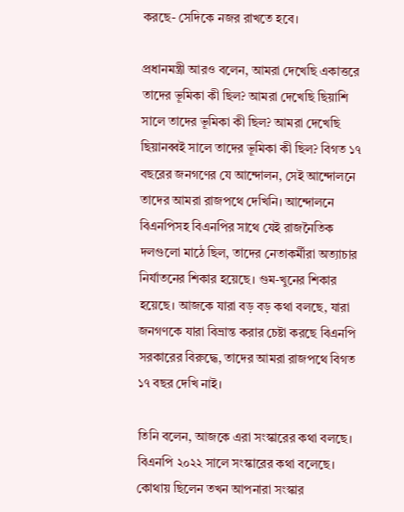করছে- সেদিকে নজর রাখতে হবে।

প্রধানমন্ত্রী আরও বলেন, আমরা দেখেছি একাত্তরে তাদের ভূমিকা কী ছিল? আমরা দেখেছি ছিয়াশি সালে তাদের ভূমিকা কী ছিল? আমরা দেখেছি ছিয়ানব্বই সালে তাদের ভূমিকা কী ছিল? বিগত ১৭ বছরের জনগণের যে আন্দোলন, সেই আন্দোলনে তাদের আমরা রাজপথে দেখিনি। আন্দোলনে বিএনপিসহ বিএনপির সাথে যেই রাজনৈতিক দলগুলো মাঠে ছিল, তাদের নেতাকর্মীরা অত্যাচার নির্যাতনের শিকার হয়েছে। গুম-খুনের শিকার হয়েছে। আজকে যারা বড় বড় কথা বলছে, যারা জনগণকে যারা বিভ্রান্ত করার চেষ্টা করছে বিএনপি সরকারের বিরুদ্ধে, তাদের আমরা রাজপথে বিগত ১৭ বছর দেখি নাই।

তিনি বলেন, আজকে এরা সংস্কারের কথা বলছে। বিএনপি ২০২২ সালে সংস্কারের কথা বলেছে। কোথায় ছিলেন তখন আপনারা সংস্কার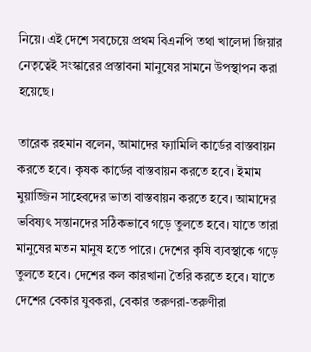নিয়ে। এই দেশে সবচেয়ে প্রথম বিএনপি তথা খালেদা জিয়ার নেতৃত্বেই সংস্কারের প্রস্তাবনা মানুষের সামনে উপস্থাপন করা হয়েছে।

তারেক রহমান বলেন, আমাদের ফ্যামিলি কার্ডের বাস্তবায়ন করতে হবে। কৃষক কার্ডের বাস্তবায়ন করতে হবে। ইমাম মুয়াজ্জিন সাহেবদের ভাতা বাস্তবায়ন করতে হবে। আমাদের ভবিষ্যৎ সন্তানদের সঠিকভাবে গড়ে তুলতে হবে। যাতে তারা মানুষের মতন মানুষ হতে পারে। দেশের কৃষি ব্যবস্থাকে গড়ে তুলতে হবে। দেশের কল কারখানা তৈরি করতে হবে। যাতে দেশের বেকার যুবকরা, বেকার তরুণরা-তরুণীরা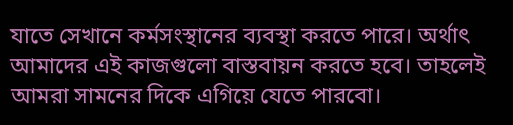যাতে সেখানে কর্মসংস্থানের ব্যবস্থা করতে পারে। অর্থাৎ আমাদের এই কাজগুলো বাস্তবায়ন করতে হবে। তাহলেই আমরা সামনের দিকে এগিয়ে যেতে পারবো।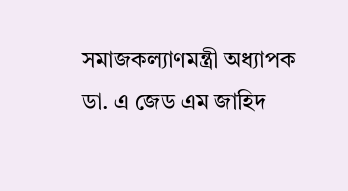সমাজকল্যাণমন্ত্রী অধ্যাপক ডা. এ জেড এম জাহিদ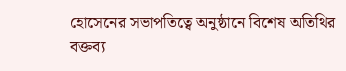হোসেনের সভাপতিত্বে অনুষ্ঠানে বিশেষ অতিথির বক্তব্য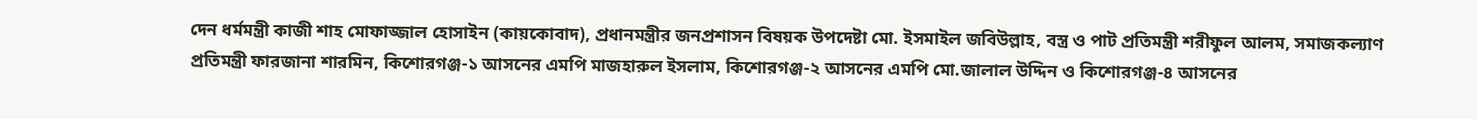দেন ধর্মমন্ত্রী কাজী শাহ মোফাজ্জাল হোসাইন (কায়কোবাদ), প্রধানমন্ত্রীর জনপ্রশাসন বিষয়ক উপদেষ্টা মো. ইসমাইল জবিউল্লাহ, বস্ত্র ও পাট প্রতিমন্ত্রী শরীফুল আলম, সমাজকল্যাণ প্রতিমন্ত্রী ফারজানা শারমিন, কিশোরগঞ্জ-১ আসনের এমপি মাজহারুল ইসলাম, কিশোরগঞ্জ-২ আসনের এমপি মো.জালাল উদ্দিন ও কিশোরগঞ্জ-৪ আসনের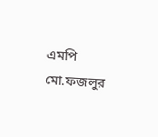এমপি মো.ফজলুর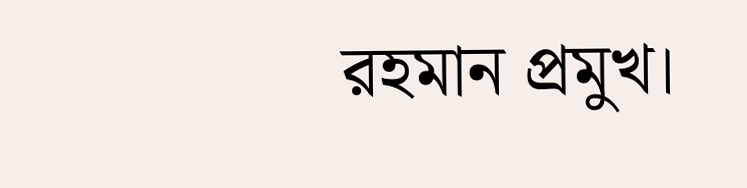রহমান প্রমুখ।